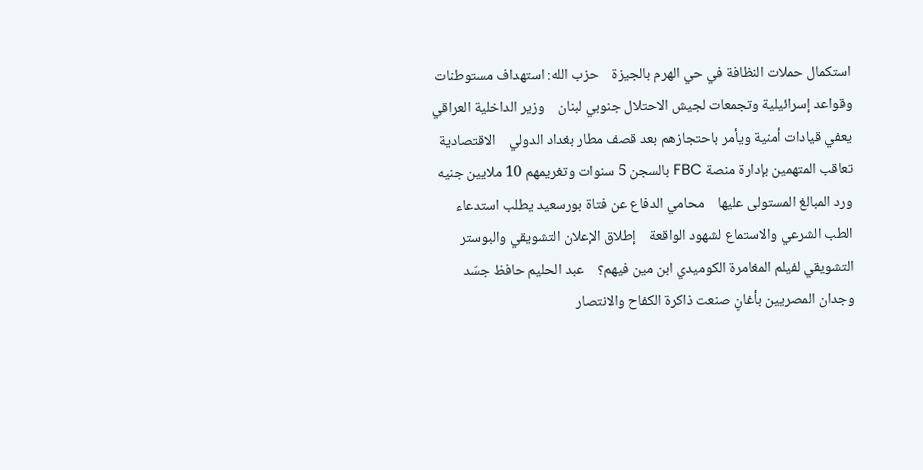استكمال حملات النظافة في حي الهرم بالجيزة    حزب الله: استهداف مستوطنات وقواعد إسرائيلية وتجمعات لجيش الاحتلال جنوبي لبنان    وزير الداخلية العراقي يعفي قيادات أمنية ويأمر باحتجازهم بعد قصف مطار بغداد الدولي    الاقتصادية تعاقب المتهمين بإدارة منصة FBC بالسجن 5 سنوات وتغريمهم 10 ملايين جنيه ورد المبالغ المستولى عليها    محامي الدفاع عن فتاة بورسعيد يطلب استدعاء الطب الشرعي والاستماع لشهود الواقعة    إطلاق الإعلان التشويقي والبوستر التشويقي لفيلم المغامرة الكوميدي ابن مين فيهم؟    عبد الحليم حافظ جسّد وجدان المصريين بأغانٍ صنعت ذاكرة الكفاح والانتصار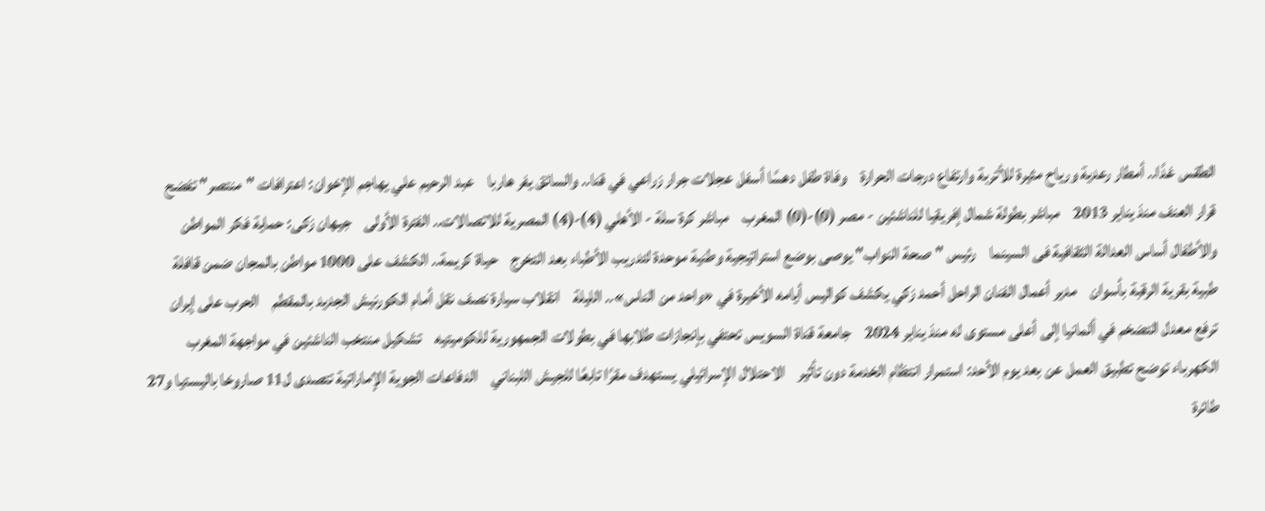الطقس غدًا.. أمطار رعدية ورياح مثيرة للأتربة وارتفاع درجات الحرارة    وفاة طفل دهسًا أسفل عجلات جرار زراعي في قنا.. والسائق يفر هاربا    عبد الرحيم علي يهاجم الإخوان: اعترافات "منتصر" تفضح قرار العنف منذ يناير 2013    مباشر بطولة شمال إفريقيا للناشئين - مصر (0)-(0) المغرب    مباشر كرة سلة - الأهلي (4)-(4) المصرية للاتصالات.. الفترة الأولى    جيهان زكى: حماية فكر المواطن والأطفال أساس العدالة الثقافية فى السينما    رئيس "صحة النواب" يوصى بوضع استراتيجية وطنية موحدة لتدريب الأطباء بعد التخرج    حياة كريمة.. الكشف على 1000 مواطن بالمجان ضمن قافلة طبية بقرية الرقبة بأسوان    مدير أعمال الفنان الراحل أحمد زكي يكشف كواليس أيامه الأخيرة في «واحد من الناس».. الليلة    انقلاب سيارة نصف نقل أمام الكورنيش الجديد بالمقطم    الحرب على إيران ترفع معدل التضخم في ألمانيا إلى أعلى مستوى له منذ يناير 2024    جامعة قناة السويس تحتفي بإنجازات طلابها في بطولات الجمهورية للكوميتيه    تشكيل منتخب الناشئين في مواجهة المغرب    الكهرباء توضح تطبيق العمل عن بعد يوم الأحد: استمرار انتظام الخدمة دون تأثير    الاحتلال الإسرائيلي يستهدف مقرًا تابعًا للجيش اللبناني    الدفاعات الجوية الإماراتية تتصدى ل11 صاروخا باليستيا و27 طائرة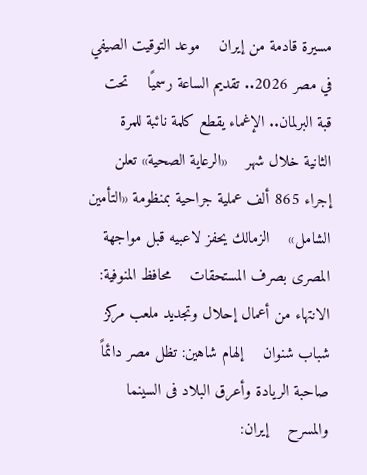مسيرة قادمة من إيران    موعد التوقيت الصيفي في مصر 2026.. تقديم الساعة رسميًا    تحت قبة البرلمان.. الإغماء يقطع كلمة نائبة للمرة الثانية خلال شهر    «الرعاية الصحية» تعلن إجراء 865 ألف عملية جراحية بمنظومة «التأمين الشامل»    الزمالك يحفز لاعبيه قبل مواجهة المصرى بصرف المستحقات    محافظ المنوفية: الانتهاء من أعمال إحلال وتجديد ملعب مركز شباب شنوان    إلهام شاهين: تظل مصر دائماً صاحبة الريادة وأعرق البلاد فى السينما والمسرح    إيران: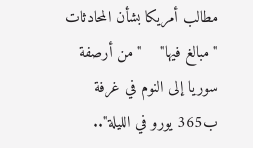مطالب أمريكا بشأن المحادثات "مبالغ فيها"    "من أرصفة سوريا إلى النوم في غرفة ب365 يورو في الليلة"..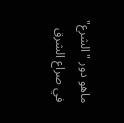ماهو دور "الشرع" في صراع الشرق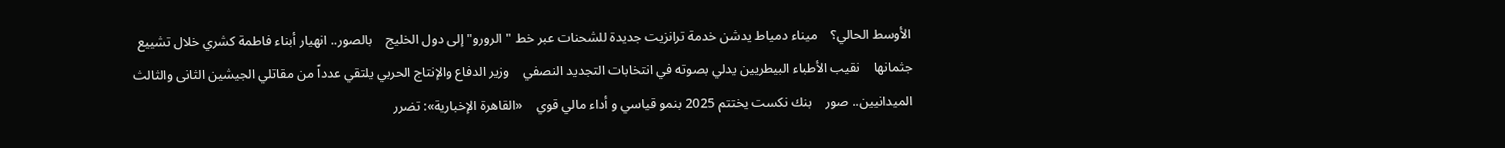الأوسط الحالي؟    ميناء دمياط يدشن خدمة ترانزيت جديدة للشحنات عبر خط "الرورو" إلى دول الخليج    بالصور.. انهيار أبناء فاطمة كشري خلال تشييع جثمانها    نقيب الأطباء البيطريين يدلي بصوته في انتخابات التجديد النصفي    وزير الدفاع والإنتاج الحربي يلتقي عدداً من مقاتلي الجيشين الثانى والثالث الميدانيين.. صور    بنك نكست يختتم 2025 بنمو قياسي و أداء مالي قوي    «القاهرة الإخبارية»: تضرر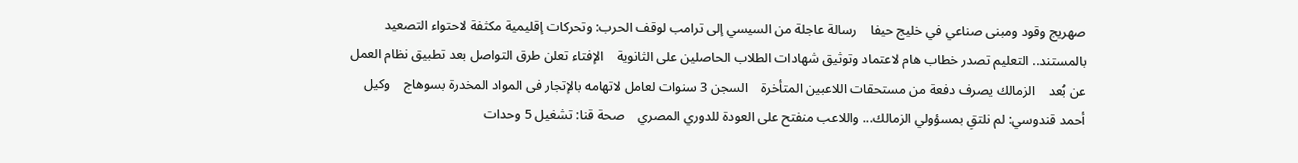صهريج وقود ومبنى صناعي في خليج حيفا    رسالة عاجلة من السيسي إلى ترامب لوقف الحرب: وتحركات إقليمية مكثفة لاحتواء التصعيد    بالمستند.. التعليم تصدر خطاب هام لاعتماد وتوثيق شهادات الطلاب الحاصلين على الثانوية    الإفتاء تعلن طرق التواصل بعد تطبيق نظام العمل عن بُعد    الزمالك يصرف دفعة من مستحقات اللاعبين المتأخرة    السجن 3 سنوات لعامل لاتهامه بالإتجار فى المواد المخدرة بسوهاج    وكيل أحمد قندوسي: لم نلتقِ بمسؤولي الزمالك... واللاعب منفتح على العودة للدوري المصري    صحة قنا: تشغيل 5 وحدات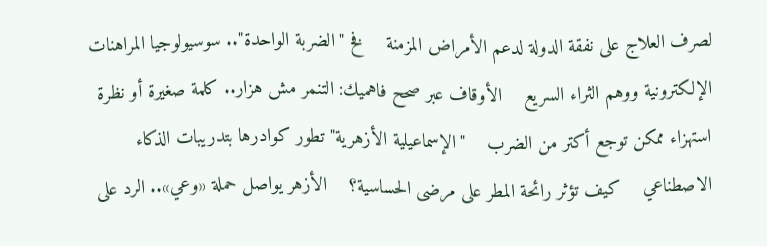لصرف العلاج على نفقة الدولة لدعم الأمراض المزمنة    فخ "الضربة الواحدة".. سوسيولوجيا المراهنات الإلكترونية ووهم الثراء السريع    الأوقاف عبر صحح فاهميك: التنمر مش هزار.. كلمة صغيرة أو نظرة استهزاء ممكن توجع أكتر من الضرب    "الإسماعيلية الأزهرية" تطور كوادرها بتدريبات الذكاء الاصطناعي    كيف تؤثر رائحة المطر على مرضى الحساسية؟    الأزهر يواصل حملة «وعي».. الرد على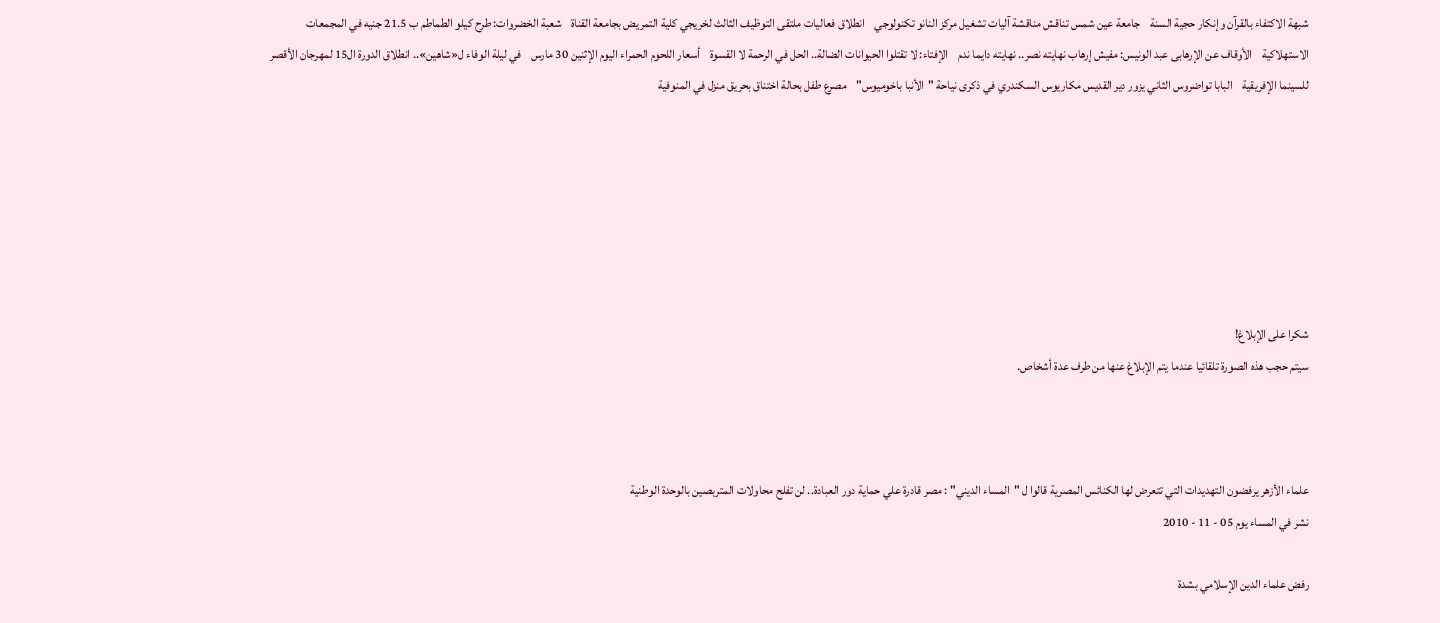شبهة الاكتفاء بالقرآن وإنكار حجية السنة    جامعة عين شمس تناقش مناقشة آليات تشغيل مركز النانو تكنولوجي    انطلاق فعاليات ملتقى التوظيف الثالث لخريجي كلية التمريض بجامعة القناة    شعبة الخضروات: طرح كيلو الطماطم ب 21.5 جنيه في المجمعات الاستهلاكية    الأوقاف عن الإرهابى عبد الونيس: مفيش إرهاب نهايته نصر.. نهايته دايما ندم    الإفتاء: لا تقتلوا الحيوانات الضالة.. الحل في الرحمة لا القسوة    أسعار اللحوم الحمراء اليوم الإثنين 30 مارس    في ليلة الوفاء ل«شاهين».. انطلاق الدورة ال15 لمهرجان الأقصر للسينما الإفريقية    البابا تواضروس الثاني يزور دير القديس مكاريوس السكندري في ذكرى نياحة "الأنبا باخوميوس"    مصرع طفل بحالة اختناق بحريق منزل في المنوفية







شكرا على الإبلاغ!
سيتم حجب هذه الصورة تلقائيا عندما يتم الإبلاغ عنها من طرف عدة أشخاص.



علماء الأزهر يرفضون التهديدات التي تتعرض لها الكنائس المصرية قالوا ل "المساء الديني" : مصر قادرة علي حماية دور العبادة.. لن تفلح محاولات المتربصين بالوحدة الوطنية
نشر في المساء يوم 05 - 11 - 2010

رفض علماء الدين الإسلامي بشدة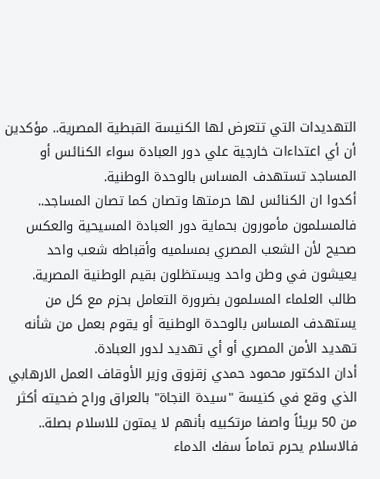التهديدات التي تتعرض لها الكنيسة القبطية المصرية.. مؤكدين أن أي اعتداءات خارجية علي دور العبادة سواء الكنائس أو المساجد تستهدف المساس بالوحدة الوطنية.
أكدوا ان الكنائس لها حرمتها وتصان كما تصان المساجد.. فالمسلمون مأمورون بحماية دور العبادة المسيحية والعكس صحيح لأن الشعب المصري بمسلميه وأقباطه شعب واحد يعيشون في وطن واحد ويستظلون بقيم الوطنية المصرية.
طالب العلماء المسلمون بضرورة التعامل بحزم مع كل من يستهدف المساس بالوحدة الوطنية أو يقوم بعمل من شأنه تهديد الأمن المصري أو أي تهديد لدور العبادة.
أدان الدكتور محمود حمدي زقزوق وزير الأوقاف العمل الارهابي الذي وقع في كنيسة "سيدة النجاة" بالعراق وراح ضحيته أكثر من 50 بريئاً واصفا مرتكبيه بأنهم لا يمتون للاسلام بصلة.. فالاسلام يحرم تماماً سفك الدماء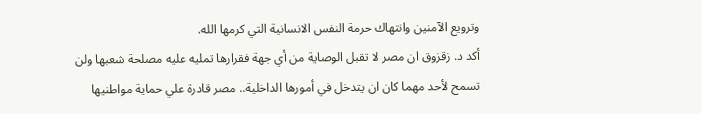وترويع الآمنين وانتهاك حرمة النفس الانسانية التي كرمها الله.
أكد د. زقزوق ان مصر لا تقبل الوصاية من أي جهة فقرارها تمليه عليه مصلحة شعبها ولن تسمح لأحد مهما كان ان يتدخل في أمورها الداخلية.. مصر قادرة علي حماية مواطنيها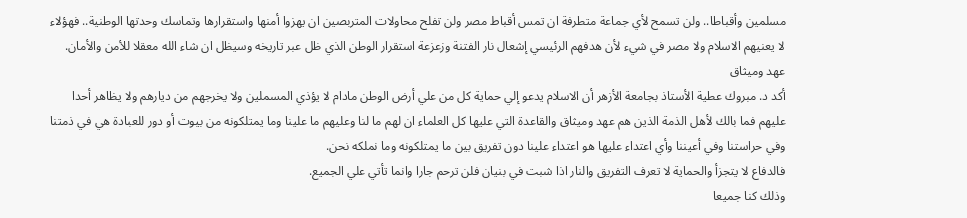مسلمين وأقباطا.. ولن تسمح لأي جماعة متطرفة ان تمس أقباط مصر ولن تفلح محاولات المتربصين ان يهزوا أمنها واستقرارها وتماسك وحدتها الوطنية.. فهؤلاء لا يعنيهم الاسلام ولا مصر في شيء لأن هدفهم الرئيسي إشعال نار الفتنة وزعزعة استقرار الوطن الذي ظل عبر تاريخه وسيظل ان شاء الله معقلا للأمن والأمان.
عهد وميثاق
أكد د. مبروك عطية الأستاذ بجامعة الأزهر أن الاسلام يدعو إلي حماية كل من علي أرض الوطن مادام لا يؤذي المسملين ولا يخرجهم من ديارهم ولا يظاهر أحدا عليهم فما بالك لأهل الذمة الذين هم عهد وميثاق والقاعدة التي عليها كل العلماء ان لهم ما لنا وعليهم ما علينا وما يمتلكونه من بيوت أو دور للعبادة هي في ذمتنا وفي حراستنا وفي أعيننا وأي اعتداء عليها هو اعتداء علينا دون تفريق بين ما يمتلكونه وما نملكه نحن.
فالدفاع لا يتجزأ والحماية لا تعرف التفريق والنار اذا شبت في بنيان فلن ترحم جارا وانما تأتي علي الجميع.
وذلك كنا جميعا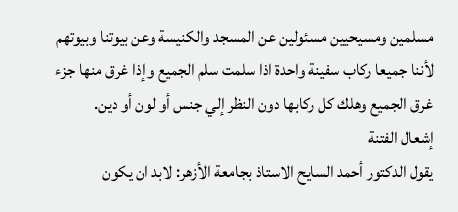مسلمين ومسيحيين مسئولين عن المسجد والكنيسة وعن بيوتنا وبيوتهم لأننا جميعا ركاب سفينة واحدة اذا سلمت سلم الجميع وإذا غرق منها جزء غرق الجميع وهلك كل ركابها دون النظر إلي جنس أو لون أو دين.
إشعال الفتنة
يقول الدكتور أحمد السايح الاستاذ بجامعة الأزهر: لابد ان يكون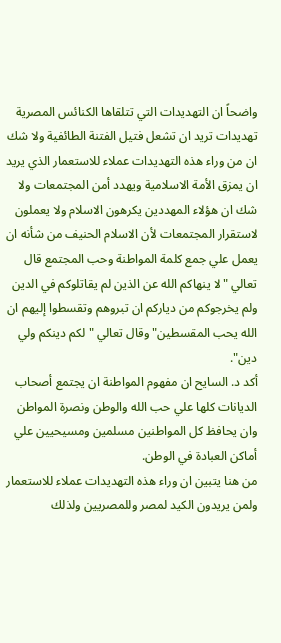واضحاً ان التهديدات التي تتلقاها الكنائس المصرية تهديدات تريد ان تشعل فتيل الفتنة الطائفية ولا شك ان من وراء هذه التهديدات عملاء للاستعمار الذي يريد ان يمزق الأمة الاسلامية ويهدد أمن المجتمعات ولا شك ان هؤلاء المهددين يكرهون الاسلام ولا يعملون لاستقرار المجتمعات لأن الاسلام الحنيف من شأنه ان يعمل علي جمع كلمة المواطنة وحب المجتمع قال تعالي "لا ينهاكم الله عن الذين لم يقاتلوكم في الدين ولم يخرجوكم من دياركم ان تبروهم وتقسطوا إليهم ان الله يحب المقسطين" وقال تعالي "لكم دينكم ولي دين".
أكد د. السايح ان مفهوم المواطنة ان يجتمع أصحاب الديانات كلها علي حب الله والوطن ونصرة المواطن وان يحافظ كل المواطنين مسلمين ومسيحيين علي أماكن العبادة في الوطن.
من هنا يتبين ان وراء هذه التهديدات عملاء للاستعمار ولمن يريدون الكيد لمصر وللمصريين ولذلك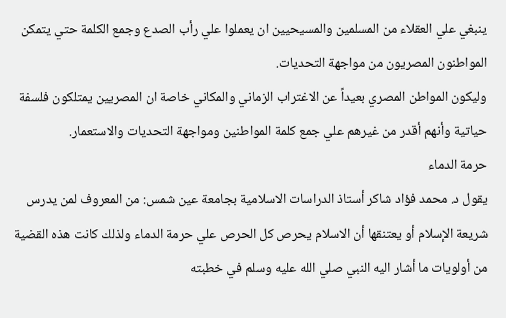ينبغي علي العقلاء من المسلمين والمسيحيين ان يعملوا علي رأب الصدع وجمع الكلمة حتي يتمكن المواطنون المصريون من مواجهة التحديات.
وليكون المواطن المصري بعيداً عن الاغتراب الزماني والمكاني خاصة ان المصريين يمتلكون فلسفة حياتية وأنهم أقدر من غيرهم علي جمع كلمة المواطنين ومواجهة التحديات والاستعمار.
حرمة الدماء
يقول د. محمد فؤاد شاكر أستاذ الدراسات الاسلامية بجامعة عين شمس: من المعروف لمن يدرس شريعة الإسلام أو يعتنقها أن الاسلام يحرص كل الحرص علي حرمة الدماء ولذلك كانت هذه القضية من أولويات ما أشار اليه النبي صلي الله عليه وسلم في خطبته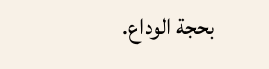بحجة الوداع.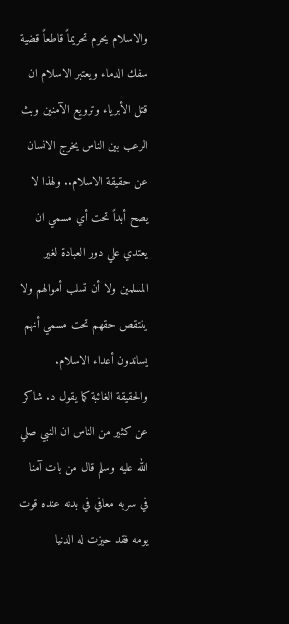والاسلام يحرم تحريماً قاطعاً قضية سفك الدماء ويعتبر الاسلام ان قتل الأبرياء وترويع الآمنين وبث الرعب بين الناس يخرج الانسان عن حقيقة الاسلام.. ولهذا لا يصح أبداً تحت أي مسمي ان يعتدي علي دور العبادة لغير المسلمين ولا أن تسلب أموالهم ولا ينتقص حقهم تحت مسمي أنهم يساندون أعداء الاسلام.
والحقيقة الغائبة كما يقول د. شاكر عن كثير من الناس ان النبي صلي الله عليه وسلم قال من بات آمنا في سربه معافي في بدنه عنده قوت يومه فقد حيزت له الدنيا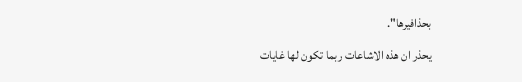بحذافيرها".
يحذر ان هذه الاشاعات ربما تكون لها غايات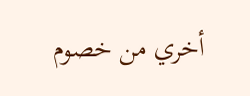أخري من خصوم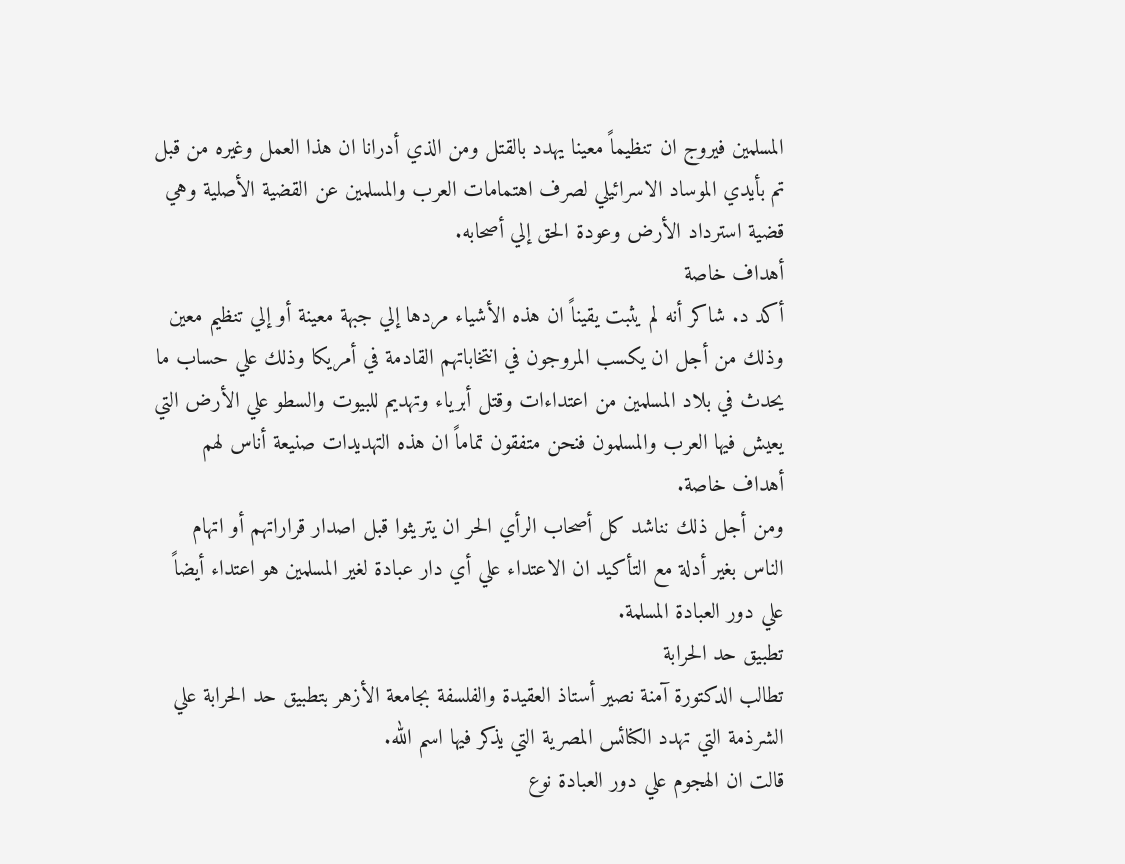المسلمين فيروج ان تنظيماً معينا يهدد بالقتل ومن الذي أدرانا ان هذا العمل وغيره من قبل تم بأيدي الموساد الاسرائيلي لصرف اهتمامات العرب والمسلمين عن القضية الأصلية وهي قضية استرداد الأرض وعودة الحق إلي أصحابه.
أهداف خاصة
أكد د. شاكر أنه لم يثبت يقيناً ان هذه الأشياء مردها إلي جبهة معينة أو إلي تنظيم معين وذلك من أجل ان يكسب المروجون في انتخاباتهم القادمة في أمريكا وذلك علي حساب ما يحدث في بلاد المسلمين من اعتداءات وقتل أبرياء وتهديم للبيوت والسطو علي الأرض التي يعيش فيها العرب والمسلمون فنحن متفقون تماماً ان هذه التهديدات صنيعة أناس لهم أهداف خاصة.
ومن أجل ذلك نناشد كل أصحاب الرأي الحر ان يتريثوا قبل اصدار قراراتهم أو اتهام الناس بغير أدلة مع التأكيد ان الاعتداء علي أي دار عبادة لغير المسلمين هو اعتداء أيضاً علي دور العبادة المسلمة.
تطبيق حد الحرابة
تطالب الدكتورة آمنة نصير أستاذ العقيدة والفلسفة بجامعة الأزهر بتطبيق حد الحرابة علي الشرذمة التي تهدد الكنائس المصرية التي يذكر فيها اسم الله.
قالت ان الهجوم علي دور العبادة نوع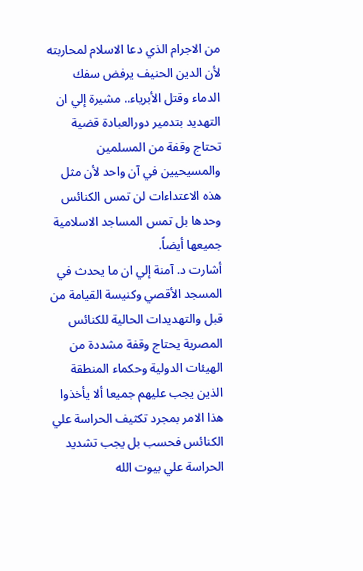من الاجرام الذي دعا الاسلام لمحاربته لأن الدين الحنيف يرفض سفك الدماء وقتل الأبرياء.. مشيرة إلي ان التهديد بتدمير دورالعبادة قضية تحتاج وقفة من المسلمين والمسيحيين في آن واحد لأن مثل هذه الاعتداءات لن تمس الكنائس وحدها بل تمس المساجد الاسلامية جميعها أيضاً.
أشارت د. آمنة إلي ان ما يحدث في المسجد الأقصي وكنيسة القيامة من قبل والتهديدات الحالية للكنائس المصرية يحتاج وقفة مشددة من الهيئات الدولية وحكماء المنطقة الذين يجب عليهم جميعا ألا يأخذوا هذا الامر بمجرد تكثيف الحراسة علي الكنائس فحسب بل يجب تشديد الحراسة علي بيوت الله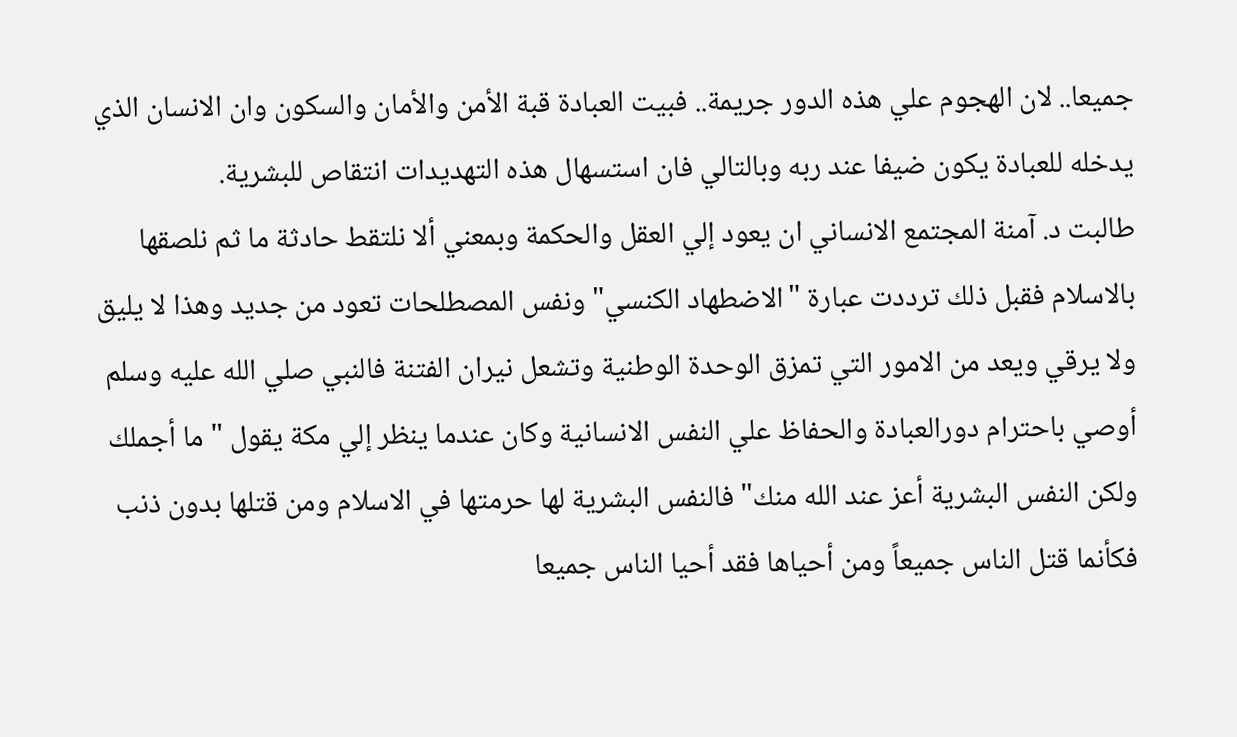جميعا.. لان الهجوم علي هذه الدور جريمة.. فبيت العبادة قبة الأمن والأمان والسكون وان الانسان الذي يدخله للعبادة يكون ضيفا عند ربه وبالتالي فان استسهال هذه التهديدات انتقاص للبشرية.
طالبت د. آمنة المجتمع الانساني ان يعود إلي العقل والحكمة وبمعني ألا نلتقط حادثة ما ثم نلصقها بالاسلام فقبل ذلك ترددت عبارة "الاضطهاد الكنسي" ونفس المصطلحات تعود من جديد وهذا لا يليق ولا يرقي ويعد من الامور التي تمزق الوحدة الوطنية وتشعل نيران الفتنة فالنبي صلي الله عليه وسلم أوصي باحترام دورالعبادة والحفاظ علي النفس الانسانية وكان عندما ينظر إلي مكة يقول "ما أجملك ولكن النفس البشرية أعز عند الله منك" فالنفس البشرية لها حرمتها في الاسلام ومن قتلها بدون ذنب فكأنما قتل الناس جميعاً ومن أحياها فقد أحيا الناس جميعا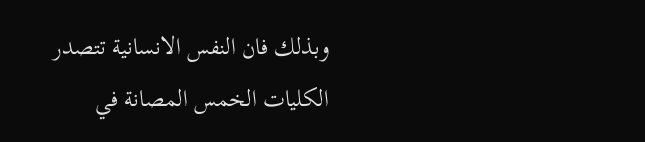وبذلك فان النفس الانسانية تتصدر الكليات الخمس المصانة في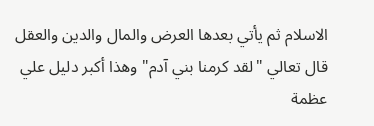الاسلام ثم يأتي بعدها العرض والمال والدين والعقل قال تعالي "لقد كرمنا بني آدم" وهذا أكبر دليل علي عظمة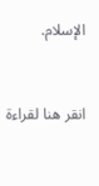الإسلام.


انقر هنا لقراءة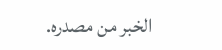الخبر من مصدره.